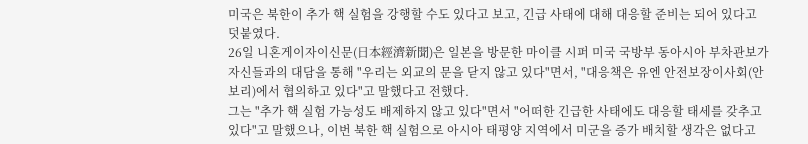미국은 북한이 추가 핵 실험을 강행할 수도 있다고 보고, 긴급 사태에 대해 대응할 준비는 되어 있다고 덧붙였다.
26일 니혼게이자이신문(日本經濟新聞)은 일본을 방문한 마이클 시퍼 미국 국방부 동아시아 부차관보가 자신들과의 대담을 통해 "우리는 외교의 문을 닫지 않고 있다"면서, "대응책은 유엔 안전보장이사회(안보리)에서 협의하고 있다"고 말했다고 전했다.
그는 "추가 핵 실험 가능성도 배제하지 않고 있다"면서 "어떠한 긴급한 사태에도 대응할 태세를 갖추고 있다"고 말했으나, 이번 북한 핵 실험으로 아시아 태평양 지역에서 미군을 증가 배치할 생각은 없다고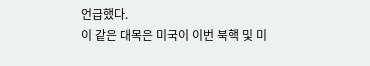언급했다.
이 같은 대목은 미국이 이번 북핵 및 미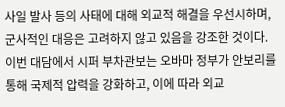사일 발사 등의 사태에 대해 외교적 해결을 우선시하며, 군사적인 대응은 고려하지 않고 있음을 강조한 것이다.
이번 대담에서 시퍼 부차관보는 오바마 정부가 안보리를 통해 국제적 압력을 강화하고, 이에 따라 외교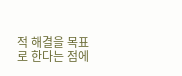적 해결을 목표로 한다는 점에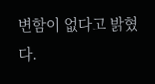변함이 없다고 밝혔다.